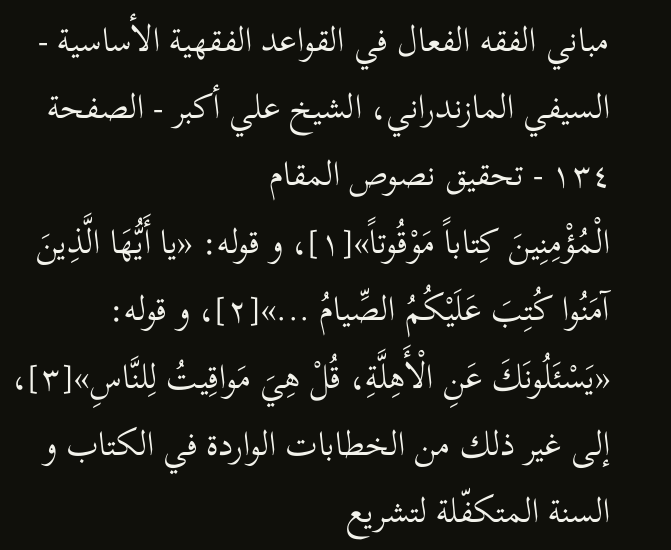مباني الفقه الفعال في القواعد الفقهية الأساسية - السيفي المازندراني، الشيخ علي أكبر - الصفحة ١٣٤ - تحقيق نصوص المقام
الْمُؤْمِنِينَ كِتاباً مَوْقُوتاً»[١]، و قوله: «يا أَيُّهَا الَّذِينَ آمَنُوا كُتِبَ عَلَيْكُمُ الصِّيامُ ...»[٢]، و قوله: «يَسْئَلُونَكَ عَنِ الْأَهِلَّةِ، قُلْ هِيَ مَواقِيتُ لِلنَّاسِ»[٣]، إلى غير ذلك من الخطابات الواردة في الكتاب و السنة المتكفّلة لتشريع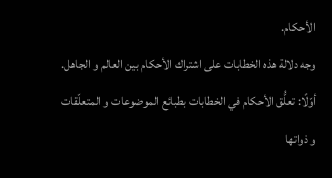الأحكام.
وجه دلالة هذه الخطابات على اشتراك الأحكام بين العالم و الجاهل.
أوّلًا: تعلُّق الأحكام في الخطابات بطبائع الموضوعات و المتعلّقات و ذواتها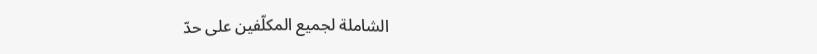الشاملة لجميع المكلّفين على حدّ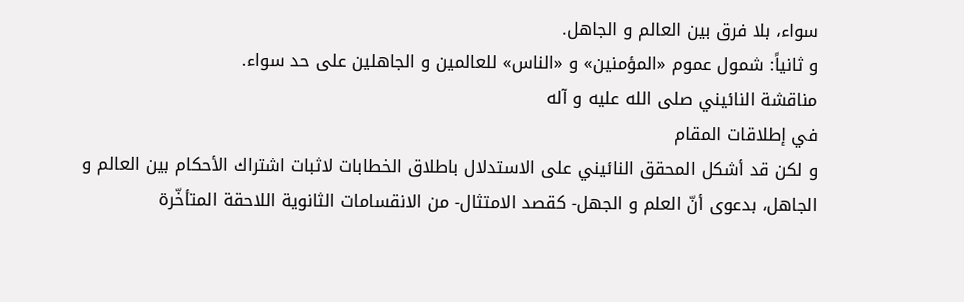سواء، بلا فرق بين العالم و الجاهل.
و ثانياً: شمول عموم «المؤمنين» و «الناس» للعالمين و الجاهلين على حد سواء.
مناقشة النائيني صلى الله عليه و آله
في إطلاقات المقام
و لكن قد أشكل المحقق النائيني على الاستدلال باطلاق الخطابات لاثبات اشتراك الأحكام بين العالم و الجاهل، بدعوى أنّ العلم و الجهل- كقصد الامتثال- من الانقسامات الثانوية اللاحقة المتأخّرة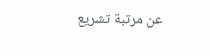عن مرتبة تشريع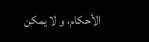الأحكام، و لا يمكن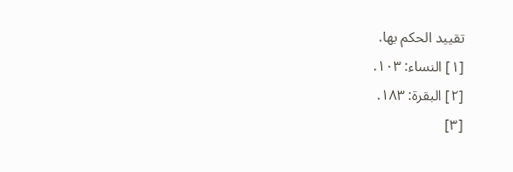تقييد الحكم بها.
[١] النساء: ١٠٣.
[٢] البقرة: ١٨٣.
[٣]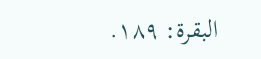البقرة: ١٨٩.